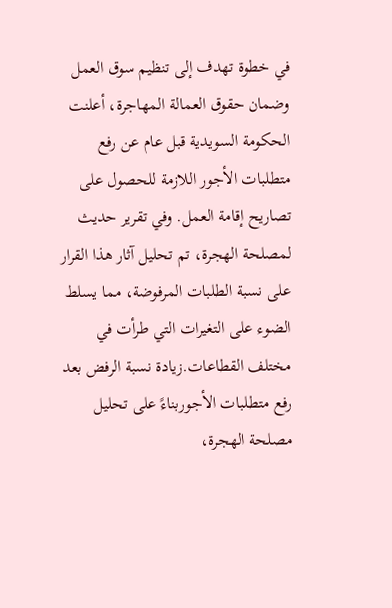في خطوة تهدف إلى تنظيم سوق العمل وضمان حقوق العمالة المهاجرة، أعلنت الحكومة السويدية قبل عام عن رفع متطلبات الأجور اللازمة للحصول على تصاريح إقامة العمل. وفي تقرير حديث لمصلحة الهجرة، تم تحليل آثار هذا القرار على نسبة الطلبات المرفوضة، مما يسلط الضوء على التغيرات التي طرأت في مختلف القطاعات.زيادة نسبة الرفض بعد رفع متطلبات الأجوربناءً على تحليل مصلحة الهجرة،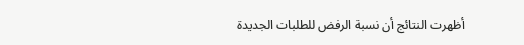أظهرت النتائج أن نسبة الرفض للطلبات الجديدة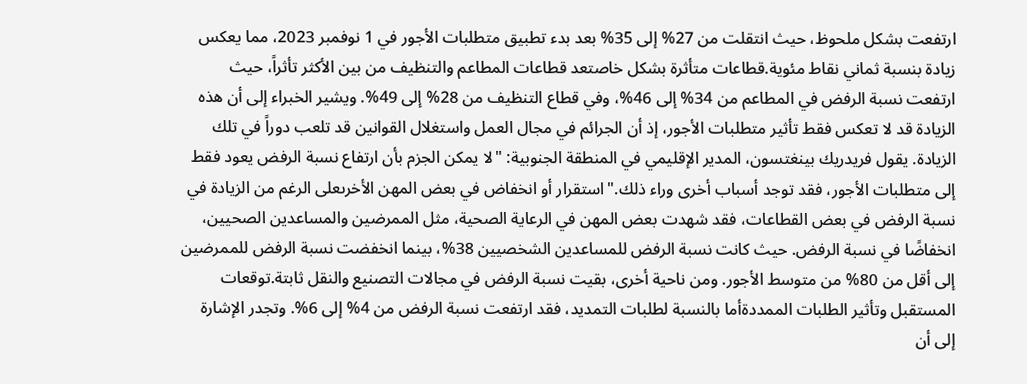ارتفعت بشكل ملحوظ، حيث انتقلت من 27% إلى 35% بعد بدء تطبيق متطلبات الأجور في 1 نوفمبر 2023، مما يعكس زيادة بنسبة ثماني نقاط مئوية.قطاعات متأثرة بشكل خاصتعد قطاعات المطاعم والتنظيف من بين الأكثر تأثراً، حيث ارتفعت نسبة الرفض في المطاعم من 34% إلى 46%، وفي قطاع التنظيف من 28% إلى 49%. ويشير الخبراء إلى أن هذه الزيادة قد لا تعكس فقط تأثير متطلبات الأجور، إذ أن الجرائم في مجال العمل واستغلال القوانين قد تلعب دوراً في تلك الزيادة. يقول فريدريك بينغتسون، المدير الإقليمي في المنطقة الجنوبية: "لا يمكن الجزم بأن ارتفاع نسبة الرفض يعود فقط إلى متطلبات الأجور، فقد توجد أسباب أخرى وراء ذلك."استقرار أو انخفاض في بعض المهن الأخرىعلى الرغم من الزيادة في نسبة الرفض في بعض القطاعات، فقد شهدت بعض المهن في الرعاية الصحية، مثل الممرضين والمساعدين الصحيين، انخفاضًا في نسبة الرفض. حيث كانت نسبة الرفض للمساعدين الشخصيين 38%، بينما انخفضت نسبة الرفض للممرضين إلى أقل من 80% من متوسط الأجور. ومن ناحية أخرى، بقيت نسبة الرفض في مجالات التصنيع والنقل ثابتة.توقعات المستقبل وتأثير الطلبات الممددةأما بالنسبة لطلبات التمديد، فقد ارتفعت نسبة الرفض من 4% إلى 6%. وتجدر الإشارة إلى أن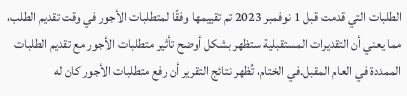الطلبات التي قدمت قبل 1 نوفمبر 2023 تم تقييمها وفقًا لمتطلبات الأجور في وقت تقديم الطلب، مما يعني أن التقديرات المستقبلية ستظهر بشكل أوضح تأثير متطلبات الأجور مع تقديم الطلبات الممددة في العام المقبل.في الختام، تُظهر نتائج التقرير أن رفع متطلبات الأجور كان له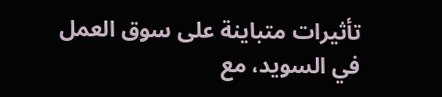تأثيرات متباينة على سوق العمل في السويد، مع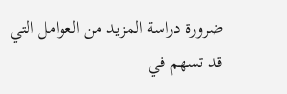ضرورة دراسة المزيد من العوامل التي قد تسهم في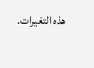هذه التغيرات.